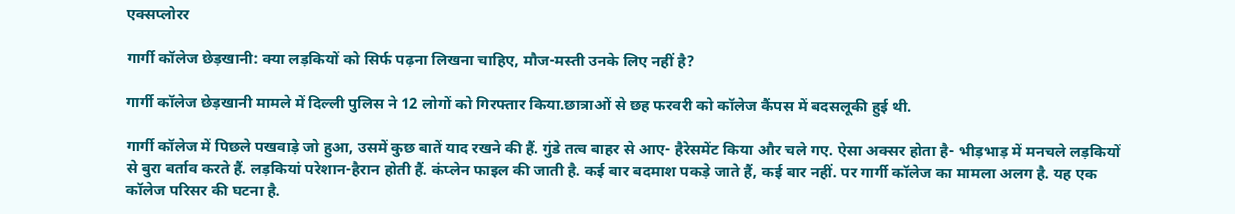एक्सप्लोरर

गार्गी कॉलेज छेड़खानी: क्या लड़कियों को सिर्फ पढ़ना लिखना चाहिए, मौज-मस्ती उनके लिए नहीं है?

गार्गी कॉलेज छेड़खानी मामले में दिल्ली पुलिस ने 12 लोगों को गिरफ्तार किया.छात्राओं से छह फरवरी को कॉलेज कैंपस में बदसलूकी हुई थी.

गार्गी कॉलेज में पिछले पखवाड़े जो हुआ, उसमें कुछ बातें याद रखने की हैं. गुंडे तत्व बाहर से आए- हैरेसमेंट किया और चले गए. ऐसा अक्सर होता है- भीड़भाड़ में मनचले लड़कियों से बुरा बर्ताव करते हैं. लड़कियां परेशान-हैरान होती हैं. कंप्लेन फाइल की जाती है. कई बार बदमाश पकड़े जाते हैं, कई बार नहीं. पर गार्गी कॉलेज का मामला अलग है. यह एक कॉलेज परिसर की घटना है.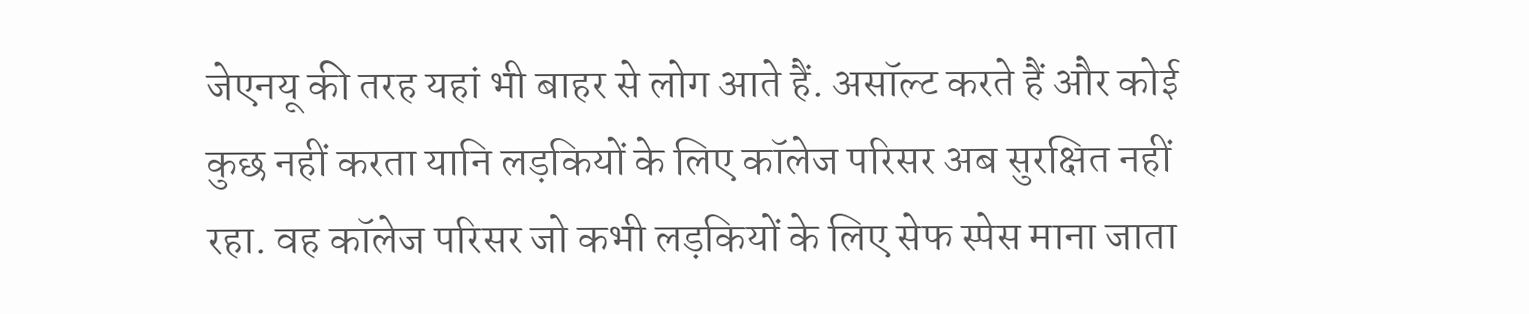जेएनयू की तरह यहां भी बाहर से लोग आते हैं. असॉल्ट करते हैं और कोई कुछ नहीं करता यानि लड़कियों के लिए कॉलेज परिसर अब सुरक्षित नहीं रहा. वह कॉलेज परिसर जो कभी लड़कियों के लिए सेफ स्पेस माना जाता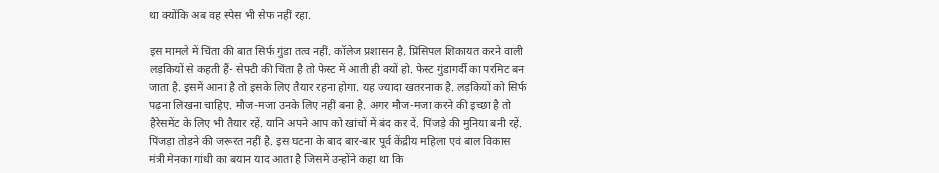था क्योंकि अब वह स्पेस भी सेफ नहीं रहा.

इस मामले में चिंता की बात सिर्फ गुंडा तत्व नहीं. कॉलेज प्रशासन है. प्रिंसिपल शिकायत करने वाली लड़कियों से कहती हैं- सेफ्टी की चिंता है तो फेस्ट में आती ही क्यों हो. फेस्ट गुंडागर्दी का परमिट बन जाता है. इसमें आना है तो इसके लिए तैयार रहना होगा. यह ज्यादा खतरनाक है. लड़कियों को सिर्फ पढ़ना लिखना चाहिए. मौज-मजा उनके लिए नहीं बना है. अगर मौज-मजा करने की इच्छा है तो हैरेसमेंट के लिए भी तैयार रहें. यानि अपने आप को खांचों में बंद कर दें. पिंजड़े की मुनिया बनी रहें. पिंजड़ा तोड़ने की जरूरत नहीं है. इस घटना के बाद बार-बार पूर्व केंद्रीय महिला एवं बाल विकास मंत्री मेनका गांधी का बयान याद आता है जिसमें उन्होंने कहा था कि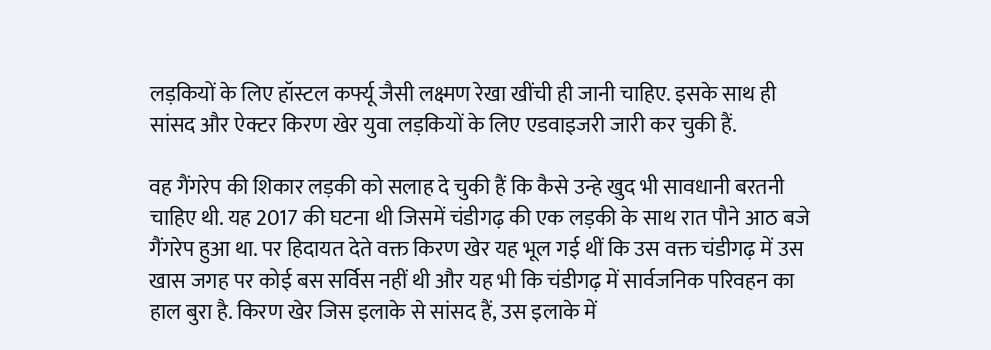लड़कियों के लिए हॉस्टल कर्फ्यू जैसी लक्ष्मण रेखा खींची ही जानी चाहिए. इसके साथ ही सांसद और ऐक्टर किरण खेर युवा लड़कियों के लिए एडवाइजरी जारी कर चुकी हैं.

वह गैंगरेप की शिकार लड़की को सलाह दे चुकी हैं कि कैसे उन्हे खुद भी सावधानी बरतनी चाहिए थी. यह 2017 की घटना थी जिसमें चंडीगढ़ की एक लड़की के साथ रात पौने आठ बजे गैंगरेप हुआ था. पर हिदायत देते वक्त किरण खेर यह भूल गई थीं कि उस वक्त चंडीगढ़ में उस खास जगह पर कोई बस सर्विस नहीं थी और यह भी कि चंडीगढ़ में सार्वजनिक परिवहन का हाल बुरा है. किरण खेर जिस इलाके से सांसद हैं, उस इलाके में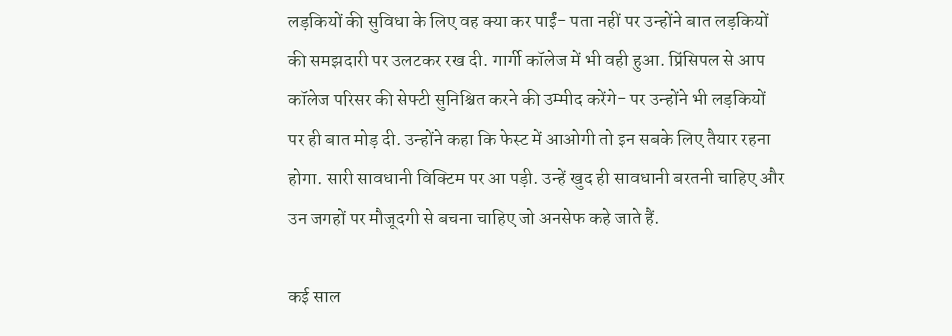लड़कियों की सुविधा के लिए वह क्या कर पाईं- पता नहीं पर उन्होंने बात लड़कियों की समझदारी पर उलटकर रख दी. गार्गी कॉलेज में भी वही हुआ. प्रिंसिपल से आप कॉलेज परिसर की सेफ्टी सुनिश्चित करने की उम्मीद करेंगे- पर उन्होंने भी लड़कियों पर ही बात मोड़ दी. उन्होंने कहा कि फेस्ट में आओगी तो इन सबके लिए तैयार रहना होगा. सारी सावधानी विक्टिम पर आ पड़ी. उन्हें खुद ही सावधानी बरतनी चाहिए और उन जगहों पर मौजूदगी से बचना चाहिए जो अनसेफ कहे जाते हैं.

कई साल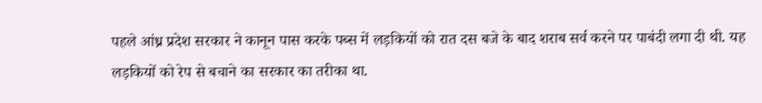पहले आंध्र प्रदेश सरकार ने कानून पास करके पब्स में लड़कियों को रात दस बजे के बाद शराब सर्व करने पर पाबंदी लगा दी थी. यह लड़कियों को रेप से बचाने का सरकार का तरीका था.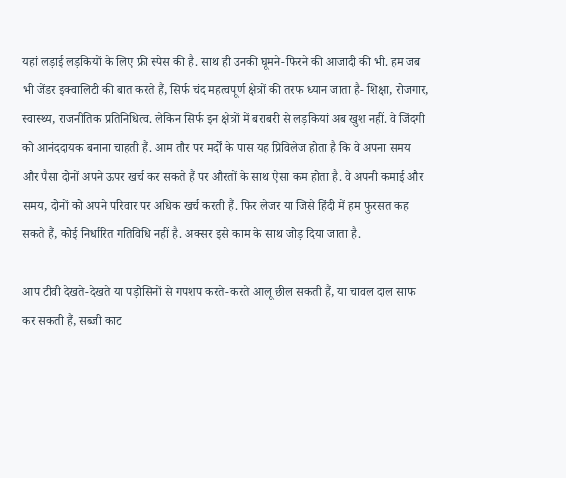यहां लड़ाई लड़कियों के लिए फ्री स्पेस की है. साथ ही उनकी घूमने-फिरने की आजादी की भी. हम जब भी जेंडर इक्वालिटी की बात करते हैं, सिर्फ चंद महत्वपूर्ण क्षेत्रों की तरफ ध्यान जाता है- शिक्षा, रोजगार, स्वास्थ्य, राजनीतिक प्रतिनिधित्व. लेकिन सिर्फ इन क्षेत्रों में बराबरी से लड़कियां अब खुश नहीं. वे जिंदगी को आनंददायक बनाना चाहती हैं. आम तौर पर मर्दों के पास यह प्रिविलेज होता है कि वे अपना समय और पैसा दोनों अपने ऊपर खर्च कर सकते हैं पर औरतों के साथ ऐसा कम होता है. वे अपनी कमाई और समय, दोनों को अपने परिवार पर अधिक खर्च करती हैं. फिर लेजर या जिसे हिंदी में हम फुरसत कह सकते हैं, कोई निर्धारित गतिविधि नहीं है. अक्सर इसे काम के साथ जोड़ दिया जाता है.

आप टीवी देखते-देखते या पड़ोसिनों से गपशप करते-करते आलू छील सकती हैं, या चावल दाल साफ कर सकती हैं, सब्जी काट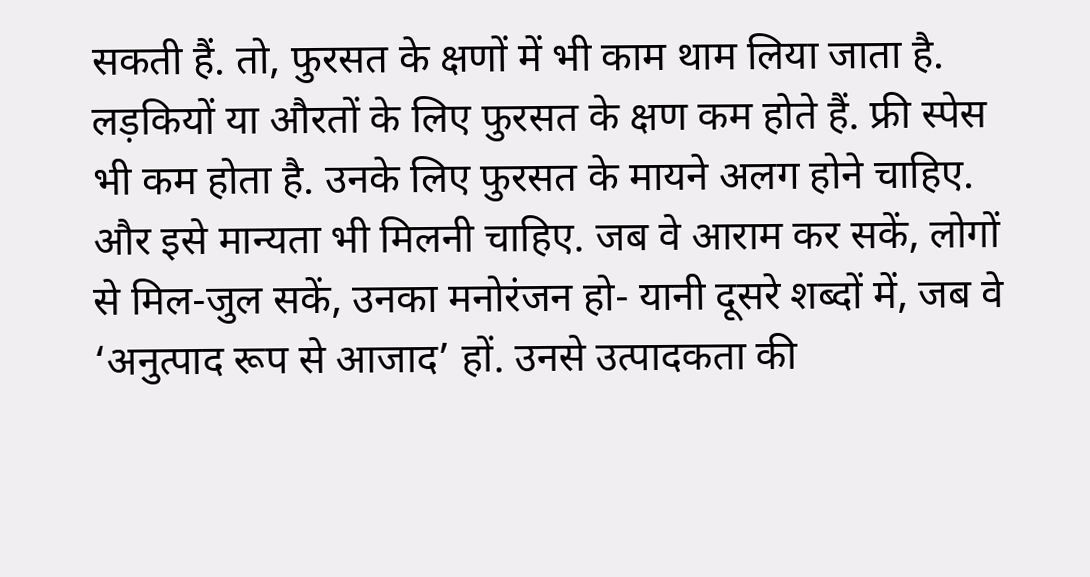सकती हैं. तो, फुरसत के क्षणों में भी काम थाम लिया जाता है. लड़कियों या औरतों के लिए फुरसत के क्षण कम होते हैं. फ्री स्पेस भी कम होता है. उनके लिए फुरसत के मायने अलग होने चाहिए. और इसे मान्यता भी मिलनी चाहिए. जब वे आराम कर सकें, लोगों से मिल-जुल सकें, उनका मनोरंजन हो- यानी दूसरे शब्दों में, जब वे ‘अनुत्पाद रूप से आजाद’ हों. उनसे उत्पादकता की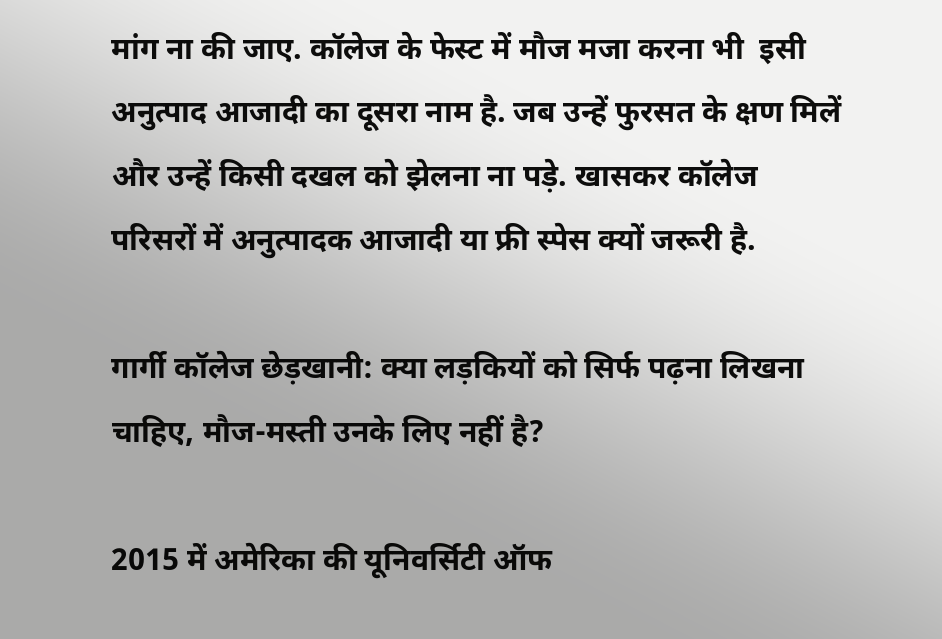मांग ना की जाए. कॉलेज के फेस्ट में मौज मजा करना भी  इसी अनुत्पाद आजादी का दूसरा नाम है. जब उन्हें फुरसत के क्षण मिलें और उन्हें किसी दखल को झेलना ना पड़े. खासकर कॉलेज परिसरों में अनुत्पादक आजादी या फ्री स्पेस क्यों जरूरी है.

गार्गी कॉलेज छेड़खानी: क्या लड़कियों को सिर्फ पढ़ना लिखना चाहिए, मौज-मस्ती उनके लिए नहीं है?

2015 में अमेरिका की यूनिवर्सिटी ऑफ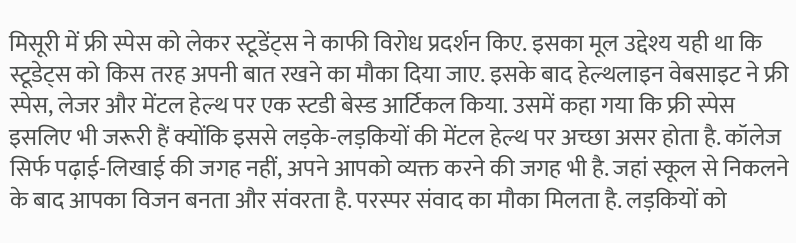मिसूरी में फ्री स्पेस को लेकर स्टूडेंट्स ने काफी विरोध प्रदर्शन किए. इसका मूल उद्देश्य यही था कि स्टूडेट्स को किस तरह अपनी बात रखने का मौका दिया जाए. इसके बाद हेल्थलाइन वेबसाइट ने फ्री स्पेस, लेजर और मेंटल हेल्थ पर एक स्टडी बेस्ड आर्टिकल किया. उसमें कहा गया कि फ्री स्पेस इसलिए भी जरूरी हैं क्योंकि इससे लड़के-लड़कियों की मेंटल हेल्थ पर अच्छा असर होता है. कॉलेज सिर्फ पढ़ाई-लिखाई की जगह नहीं, अपने आपको व्यक्त करने की जगह भी है. जहां स्कूल से निकलने के बाद आपका विजन बनता और संवरता है. परस्पर संवाद का मौका मिलता है. लड़कियों को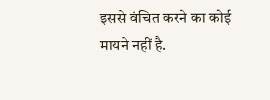इससे वंचित करने का कोई मायने नहीं है.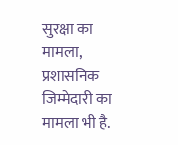सुरक्षा का मामला, प्रशासनिक जिम्मेदारी का मामला भी है.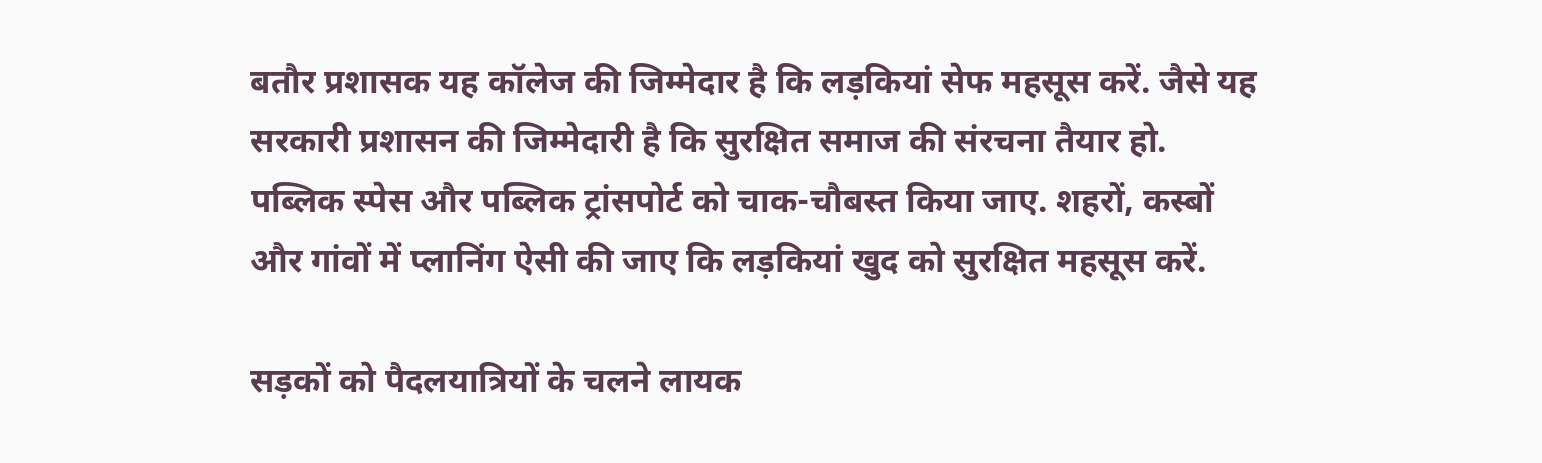बतौर प्रशासक यह कॉलेज की जिम्मेदार है कि लड़कियां सेफ महसूस करें. जैसे यह सरकारी प्रशासन की जिम्मेदारी है कि सुरक्षित समाज की संरचना तैयार हो. पब्लिक स्पेस और पब्लिक ट्रांसपोर्ट को चाक-चौबस्त किया जाए. शहरों, कस्बों और गांवों में प्लानिंग ऐसी की जाए कि लड़कियां खुद को सुरक्षित महसूस करें.

सड़कों को पैदलयात्रियों के चलने लायक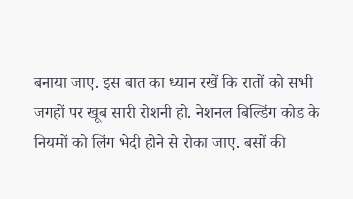बनाया जाए. इस बात का ध्यान रखें कि रातों को सभी जगहों पर खूब सारी रोशनी हो. नेशनल बिल्डिंग कोड के नियमों को लिंग भेदी होने से रोका जाए. बसों की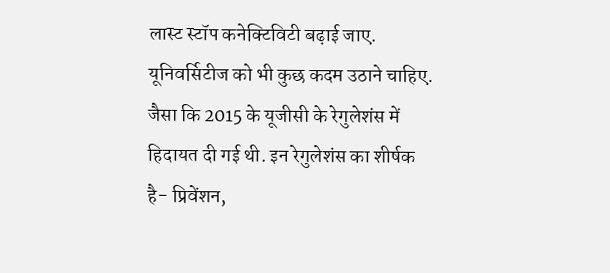लास्ट स्टॉप कनेक्टिविटी बढ़ाई जाए. यूनिवर्सिटीज को भी कुछ कदम उठाने चाहिए. जैसा कि 2015 के यूजीसी के रेगुलेशंस में हिदायत दी गई थी. इन रेगुलेशंस का शीर्षक है- प्रिवेंशन,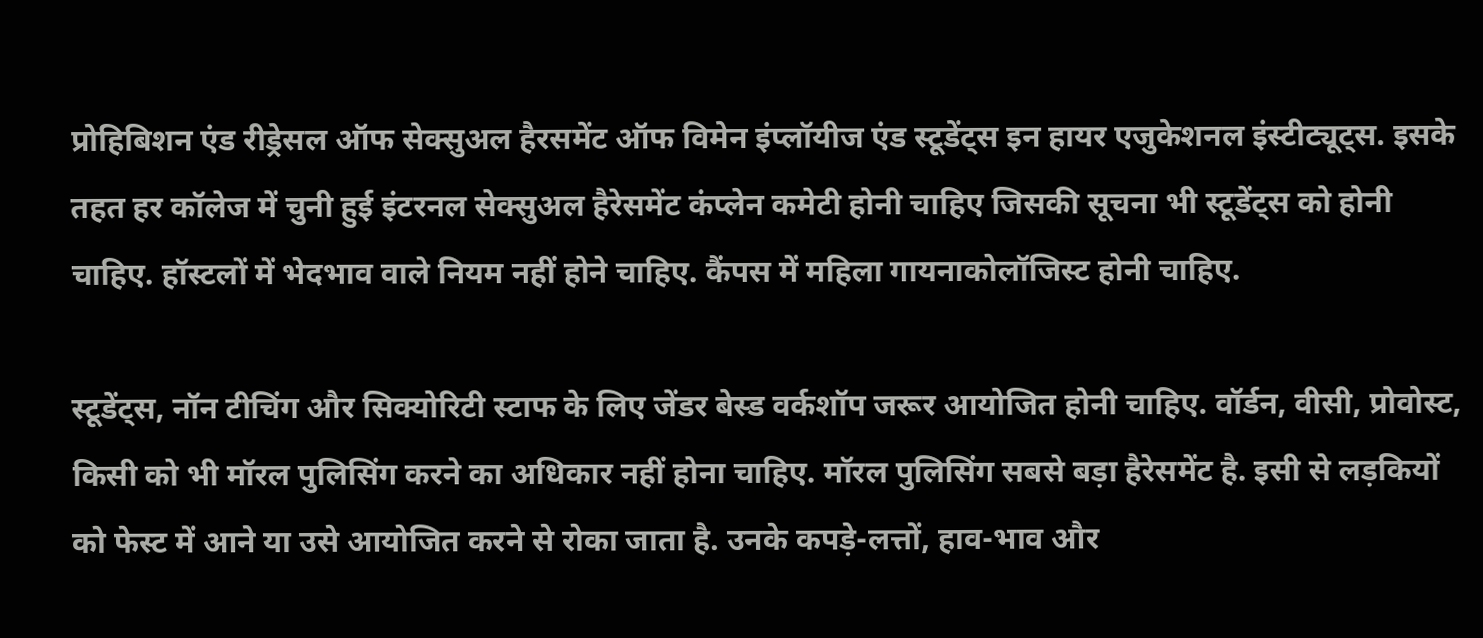प्रोहिबिशन एंड रीड्रेसल ऑफ सेक्सुअल हैरसमेंट ऑफ विमेन इंप्लॉयीज एंड स्टूडेंट्स इन हायर एजुकेशनल इंस्टीट्यूट्स. इसके तहत हर कॉलेज में चुनी हुई इंटरनल सेक्सुअल हैरेसमेंट कंप्लेन कमेटी होनी चाहिए जिसकी सूचना भी स्टूडेंट्स को होनी चाहिए. हॉस्टलों में भेदभाव वाले नियम नहीं होने चाहिए. कैंपस में महिला गायनाकोलॉजिस्ट होनी चाहिए.

स्टूडेंट्स, नॉन टीचिंग और सिक्योरिटी स्टाफ के लिए जेंडर बेस्ड वर्कशॉप जरूर आयोजित होनी चाहिए. वॉर्डन, वीसी, प्रोवोस्ट, किसी को भी मॉरल पुलिसिंग करने का अधिकार नहीं होना चाहिए. मॉरल पुलिसिंग सबसे बड़ा हैरेसमेंट है. इसी से लड़कियों को फेस्ट में आने या उसे आयोजित करने से रोका जाता है. उनके कपड़े-लत्तों, हाव-भाव और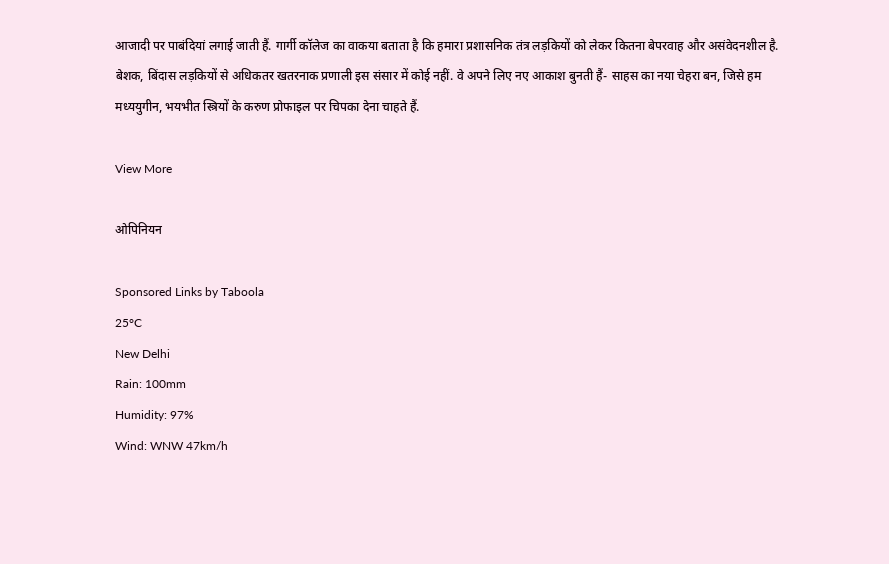आजादी पर पाबंदियां लगाई जाती हैं. गार्गी कॉलेज का वाकया बताता है कि हमारा प्रशासनिक तंत्र लड़कियों को लेकर कितना बेपरवाह और असंवेदनशील है. बेशक, बिंदास लड़कियों से अधिकतर खतरनाक प्रणाली इस संसार में कोई नहीं. वे अपने लिए नए आकाश बुनती हैं- साहस का नया चेहरा बन, जिसे हम मध्ययुगीन, भयभीत स्त्रियों के करुण प्रोफाइल पर चिपका देना चाहते हैं.

View More

ओपिनियन

Sponsored Links by Taboola
25°C
New Delhi
Rain: 100mm
Humidity: 97%
Wind: WNW 47km/h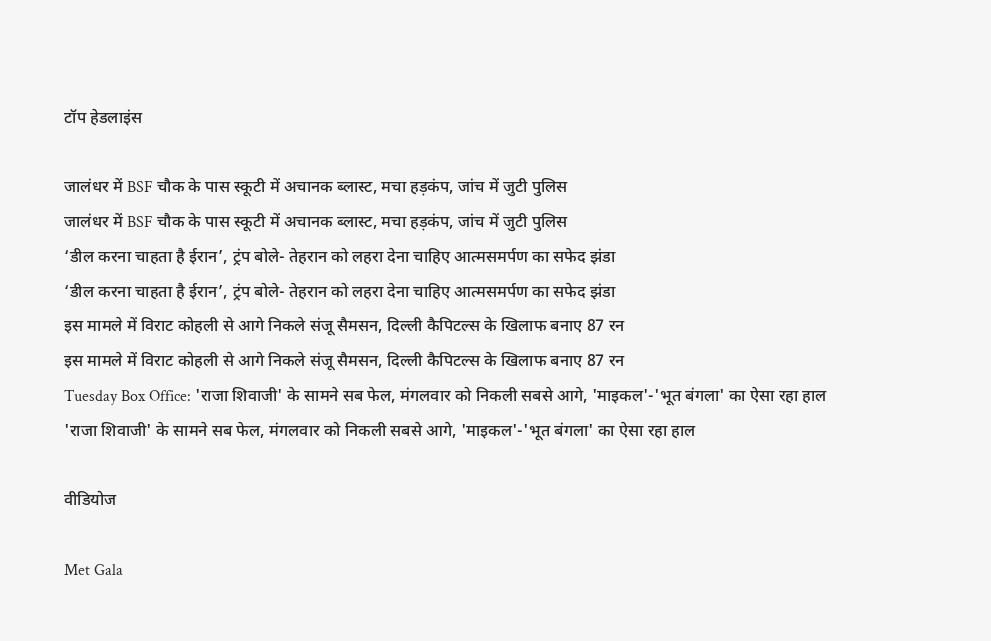टॉप हेडलाइंस

जालंधर में BSF चौक के पास स्कूटी में अचानक ब्लास्ट, मचा हड़कंप, जांच में जुटी पुलिस
जालंधर में BSF चौक के पास स्कूटी में अचानक ब्लास्ट, मचा हड़कंप, जांच में जुटी पुलिस
‘डील करना चाहता है ईरान’, ट्रंप बोले- तेहरान को लहरा देना चाहिए आत्मसमर्पण का सफेद झंडा
‘डील करना चाहता है ईरान’, ट्रंप बोले- तेहरान को लहरा देना चाहिए आत्मसमर्पण का सफेद झंडा
इस मामले में विराट कोहली से आगे निकले संजू सैमसन, दिल्ली कैपिटल्स के खिलाफ बनाए 87 रन
इस मामले में विराट कोहली से आगे निकले संजू सैमसन, दिल्ली कैपिटल्स के खिलाफ बनाए 87 रन
Tuesday Box Office: 'राजा शिवाजी' के सामने सब फेल, मंगलवार को निकली सबसे आगे, 'माइकल'-'भूत बंगला' का ऐसा रहा हाल
'राजा शिवाजी' के सामने सब फेल, मंगलवार को निकली सबसे आगे, 'माइकल'-'भूत बंगला' का ऐसा रहा हाल

वीडियोज

Met Gala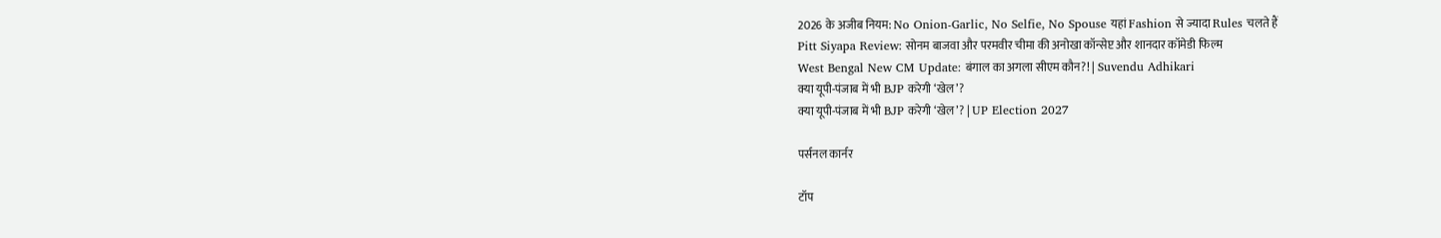2026 के अजीब नियम: No Onion-Garlic, No Selfie, No Spouse यहां Fashion से ज्यादा Rules चलते हैं
Pitt Siyapa Review: सोनम बाजवा और परमवीर चीमा की अनोखा कॉन्सेप्ट और शानदार कॉमेडी फिल्म
West Bengal New CM Update: बंगाल का अगला सीएम कौन?! | Suvendu Adhikari
क्या यूपी-पंजाब में भी BJP करेगी ‘खेल’?
क्या यूपी-पंजाब में भी BJP करेगी ‘खेल’? | UP Election 2027

पर्सनल कार्नर

टॉप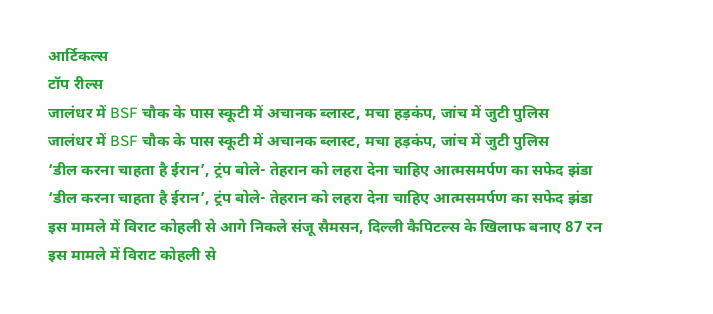आर्टिकल्स
टॉप रील्स
जालंधर में BSF चौक के पास स्कूटी में अचानक ब्लास्ट, मचा हड़कंप, जांच में जुटी पुलिस
जालंधर में BSF चौक के पास स्कूटी में अचानक ब्लास्ट, मचा हड़कंप, जांच में जुटी पुलिस
‘डील करना चाहता है ईरान’, ट्रंप बोले- तेहरान को लहरा देना चाहिए आत्मसमर्पण का सफेद झंडा
‘डील करना चाहता है ईरान’, ट्रंप बोले- तेहरान को लहरा देना चाहिए आत्मसमर्पण का सफेद झंडा
इस मामले में विराट कोहली से आगे निकले संजू सैमसन, दिल्ली कैपिटल्स के खिलाफ बनाए 87 रन
इस मामले में विराट कोहली से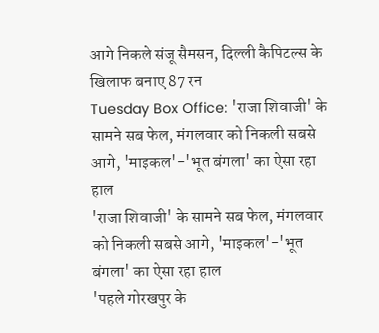आगे निकले संजू सैमसन, दिल्ली कैपिटल्स के खिलाफ बनाए 87 रन
Tuesday Box Office: 'राजा शिवाजी' के सामने सब फेल, मंगलवार को निकली सबसे आगे, 'माइकल'-'भूत बंगला' का ऐसा रहा हाल
'राजा शिवाजी' के सामने सब फेल, मंगलवार को निकली सबसे आगे, 'माइकल'-'भूत बंगला' का ऐसा रहा हाल
'पहले गोरखपुर के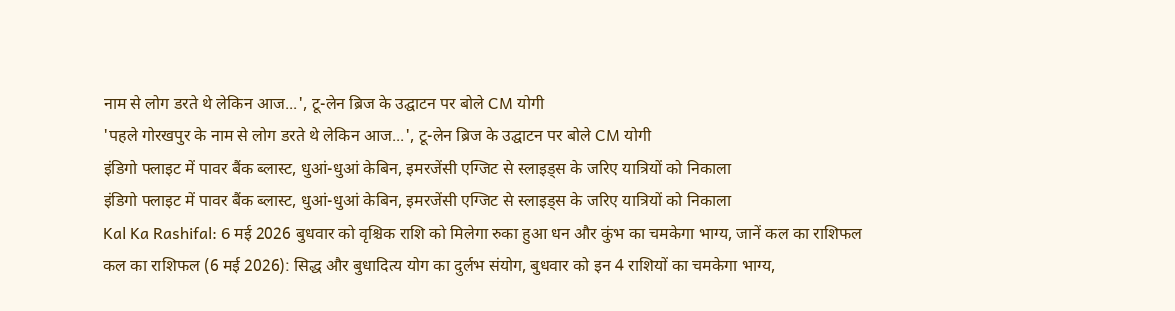नाम से लोग डरते थे लेकिन आज...', टू-लेन ब्रिज के उद्घाटन पर बोले CM योगी
'पहले गोरखपुर के नाम से लोग डरते थे लेकिन आज...', टू-लेन ब्रिज के उद्घाटन पर बोले CM योगी
इंडिगो फ्लाइट में पावर बैंक ब्लास्ट, धुआं-धुआं केबिन, इमरजेंसी एग्जिट से स्लाइड्स के जरिए यात्रियों को निकाला
इंडिगो फ्लाइट में पावर बैंक ब्लास्ट, धुआं-धुआं केबिन, इमरजेंसी एग्जिट से स्लाइड्स के जरिए यात्रियों को निकाला
Kal Ka Rashifal: 6 मई 2026 बुधवार को वृश्चिक राशि को मिलेगा रुका हुआ धन और कुंभ का चमकेगा भाग्य, जानें कल का राशिफल
कल का राशिफल (6 मई 2026): सिद्ध और बुधादित्य योग का दुर्लभ संयोग, बुधवार को इन 4 राशियों का चमकेगा भाग्य,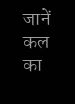जानें कल का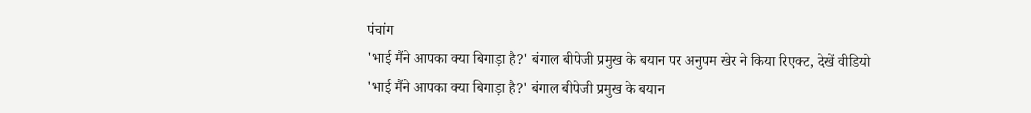पंचांग
'भाई मैंने आपका क्या बिगाड़ा है?' बंगाल बीपेजी प्रमुख के बयान पर अनुपम खेर ने किया रिएक्ट, देखें वीडियो
'भाई मैंने आपका क्या बिगाड़ा है?' बंगाल बीपेजी प्रमुख के बयान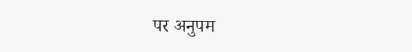पर अनुपम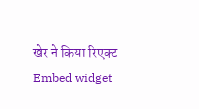खेर ने किया रिएक्ट
Embed widget